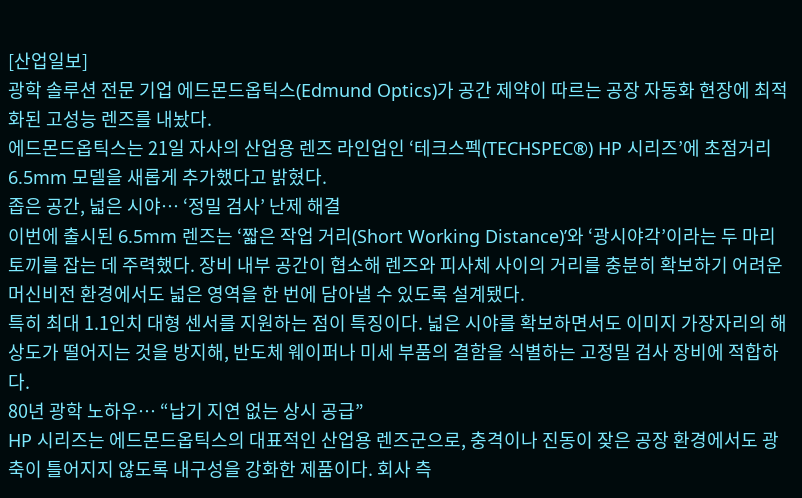[산업일보]
광학 솔루션 전문 기업 에드몬드옵틱스(Edmund Optics)가 공간 제약이 따르는 공장 자동화 현장에 최적화된 고성능 렌즈를 내놨다.
에드몬드옵틱스는 21일 자사의 산업용 렌즈 라인업인 ‘테크스펙(TECHSPEC®) HP 시리즈’에 초점거리 6.5mm 모델을 새롭게 추가했다고 밝혔다.
좁은 공간, 넓은 시야… ‘정밀 검사’ 난제 해결
이번에 출시된 6.5mm 렌즈는 ‘짧은 작업 거리(Short Working Distance)’와 ‘광시야각’이라는 두 마리 토끼를 잡는 데 주력했다. 장비 내부 공간이 협소해 렌즈와 피사체 사이의 거리를 충분히 확보하기 어려운 머신비전 환경에서도 넓은 영역을 한 번에 담아낼 수 있도록 설계됐다.
특히 최대 1.1인치 대형 센서를 지원하는 점이 특징이다. 넓은 시야를 확보하면서도 이미지 가장자리의 해상도가 떨어지는 것을 방지해, 반도체 웨이퍼나 미세 부품의 결함을 식별하는 고정밀 검사 장비에 적합하다.
80년 광학 노하우… “납기 지연 없는 상시 공급”
HP 시리즈는 에드몬드옵틱스의 대표적인 산업용 렌즈군으로, 충격이나 진동이 잦은 공장 환경에서도 광축이 틀어지지 않도록 내구성을 강화한 제품이다. 회사 측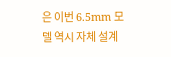은 이번 6.5mm 모델 역시 자체 설계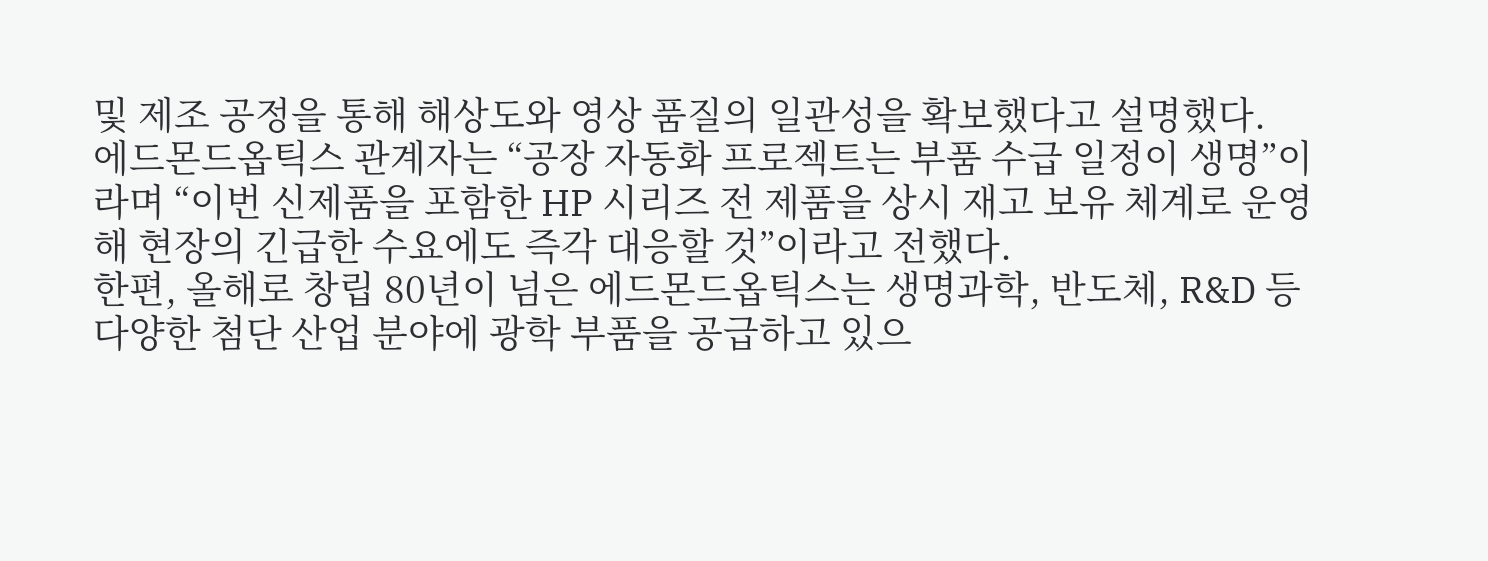및 제조 공정을 통해 해상도와 영상 품질의 일관성을 확보했다고 설명했다.
에드몬드옵틱스 관계자는 “공장 자동화 프로젝트는 부품 수급 일정이 생명”이라며 “이번 신제품을 포함한 HP 시리즈 전 제품을 상시 재고 보유 체계로 운영해 현장의 긴급한 수요에도 즉각 대응할 것”이라고 전했다.
한편, 올해로 창립 80년이 넘은 에드몬드옵틱스는 생명과학, 반도체, R&D 등 다양한 첨단 산업 분야에 광학 부품을 공급하고 있으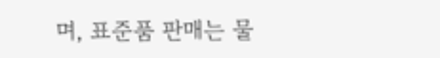며, 표준품 판매는 물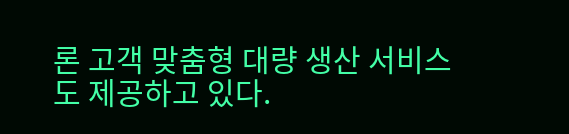론 고객 맞춤형 대량 생산 서비스도 제공하고 있다.